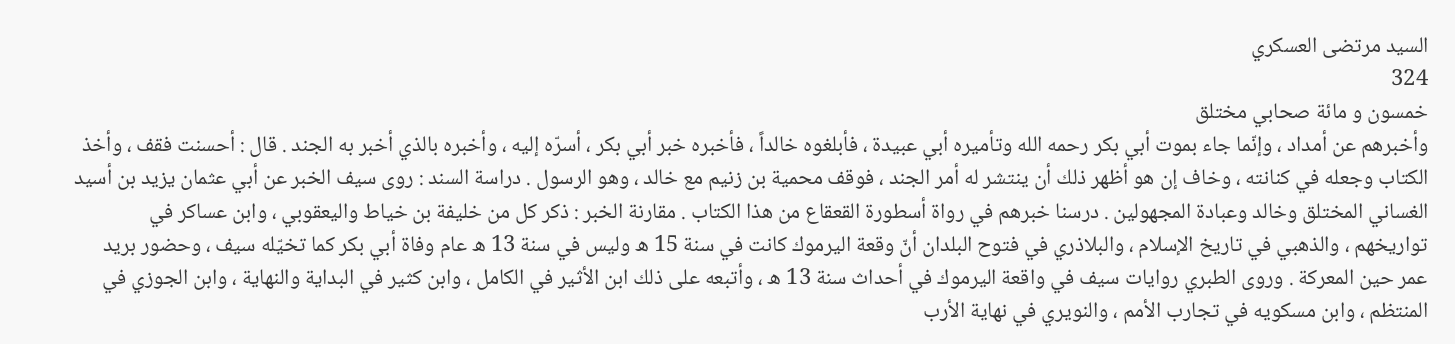السيد مرتضى العسكري
324
خمسون و مائة صحابي مختلق
وأخبرهم عن أمداد ، وإنّما جاء بموت أبي بكر رحمه الله وتأميره أبي عبيدة ، فأبلغوه خالداً ، فأخبره خبر أبي بكر ، أسرّه إليه ، وأخبره بالذي أخبر به الجند . قال : أحسنت فقف ، وأخذ الكتاب وجعله في كنانته ، وخاف إن هو أظهر ذلك أن ينتشر له أمر الجند ، فوقف محمية بن زنيم مع خالد ، وهو الرسول . دراسة السند : روى سيف الخبر عن أبي عثمان يزيد بن أسيد الغساني المختلق وخالد وعبادة المجهولين . درسنا خبرهم في رواة أسطورة القعقاع من هذا الكتاب . مقارنة الخبر : ذكر كل من خليفة بن خياط واليعقوبي ، وابن عساكر في تواريخهم ، والذهبي في تاريخ الإسلام ، والبلاذري في فتوح البلدان أنّ وقعة اليرموك كانت في سنة 15 ه وليس في سنة 13 ه عام وفاة أبي بكر كما تخيّله سيف ، وحضور بريد عمر حين المعركة . وروى الطبري روايات سيف في واقعة اليرموك في أحداث سنة 13 ه ، وأتبعه على ذلك ابن الأثير في الكامل ، وابن كثير في البداية والنهاية ، وابن الجوزي في المنتظم ، وابن مسكويه في تجارب الأمم ، والنويري في نهاية الأرب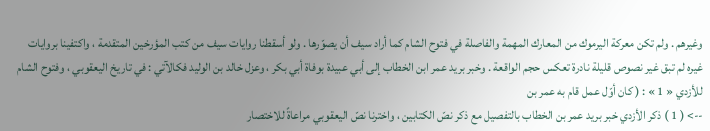وغيرهم . ولم تكن معركة اليرموك من المعارك المهمة والفاصلة في فتوح الشام كما أراد سيف أن يصوّرها . ولو أسقطنا روايات سيف من كتب المؤرخين المتقدمة ، واكتفينا بروايات غيره لم تبق غير نصوص قليلة نادرة تعكس حجم الواقعة . وخبر بريد عمر ابن الخطاب إلى أبي عبيدة بوفاة أبي بكر ، وعزل خالد بن الوليد فكالآتي : في تاريخ اليعقوبي ، وفتوح الشام للأزدي « 1 » : ( كان أوّل عمل قام به عمر بن
--> ( 1 ) ذكر الأزدي خبر بريد عمر بن الخطاب بالتفصيل مع ذكر نصّ الكتابين ، واخترنا نصّ اليعقوبي مراعاةً للاختصار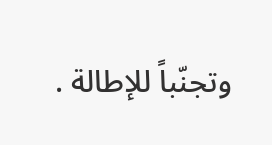وتجنّباً للإطالة .